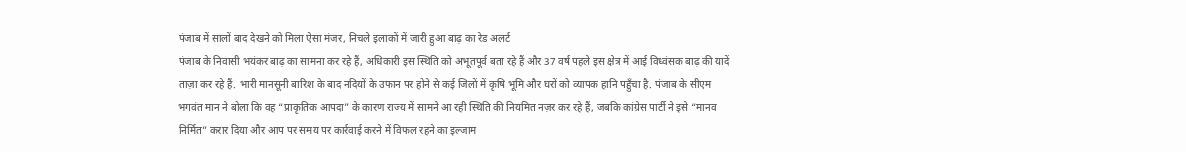पंजाब में सालों बाद देखने को मिला ऐसा मंजर, निचले इलाकों में जारी हुआ बाढ़ का रेड अलर्ट
पंजाब के निवासी भयंकर बाढ़ का सामना कर रहे हैं, अधिकारी इस स्थिति को अभूतपूर्व बता रहे हैं और 37 वर्ष पहले इस क्षेत्र में आई विध्वंसक बाढ़ की यादें ताज़ा कर रहे हैं. भारी मानसूनी बारिश के बाद नदियों के उफान पर होने से कई जिलों में कृषि भूमि और घरों को व्यापक हानि पहुँचा है. पंजाब के सीएम भगवंत मान ने बोला कि वह “प्राकृतिक आपदा” के कारण राज्य में सामने आ रही स्थिति की नियमित नज़र कर रहे हैं, जबकि कांग्रेस पार्टी ने इसे “मानव निर्मित” करार दिया और आप पर समय पर कार्रवाई करने में विफल रहने का इल्जाम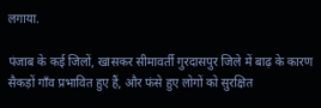लगाया.

पंजाब के कई जिलों, खासकर सीमावर्ती गुरदासपुर जिले में बाढ़ के कारण सैकड़ों गाँव प्रभावित हुए हैं, और फंसे हुए लोगों को सुरक्षित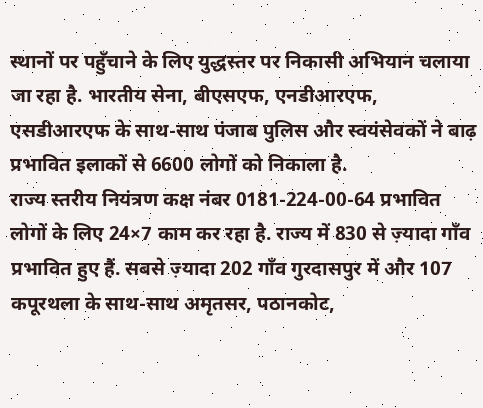स्थानों पर पहुँचाने के लिए युद्धस्तर पर निकासी अभियान चलाया जा रहा है. भारतीय सेना, बीएसएफ, एनडीआरएफ, एसडीआरएफ के साथ-साथ पंजाब पुलिस और स्वयंसेवकों ने बाढ़ प्रभावित इलाकों से 6600 लोगों को निकाला है.
राज्य स्तरीय नियंत्रण कक्ष नंबर 0181-224-00-64 प्रभावित लोगों के लिए 24×7 काम कर रहा है. राज्य में 830 से ज़्यादा गाँव प्रभावित हुए हैं. सबसे ज़्यादा 202 गाँव गुरदासपुर में और 107 कपूरथला के साथ-साथ अमृतसर, पठानकोट,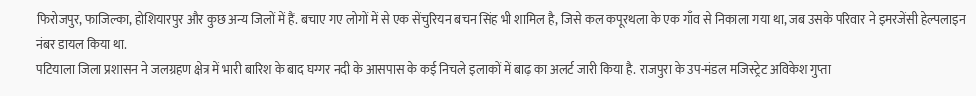फिरोजपुर, फाजिल्का, होशियारपुर और कुछ अन्य जिलों में हैं. बचाए गए लोगों में से एक सेंचुरियन बचन सिंह भी शामिल है, जिसे कल कपूरथला के एक गाँव से निकाला गया था, जब उसके परिवार ने इमरजेंसी हेल्पलाइन नंबर डायल किया था.
पटियाला जिला प्रशासन ने जलग्रहण क्षेत्र में भारी बारिश के बाद घग्गर नदी के आसपास के कई निचले इलाकों में बाढ़ का अलर्ट जारी किया है. राजपुरा के उप-मंडल मजिस्ट्रेट अविकेश गुप्ता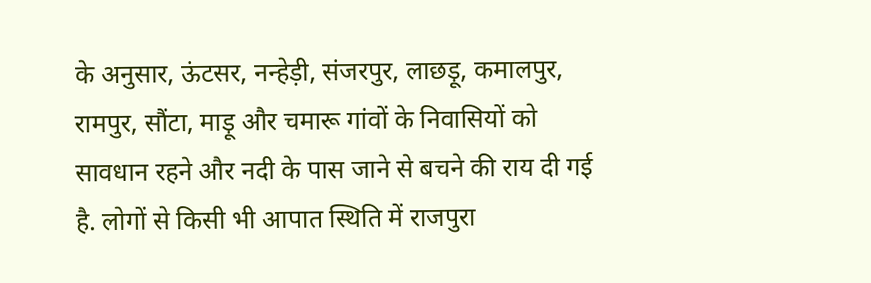के अनुसार, ऊंटसर, नन्हेड़ी, संजरपुर, लाछड़ू, कमालपुर, रामपुर, सौंटा, माड़ू और चमारू गांवों के निवासियों को सावधान रहने और नदी के पास जाने से बचने की राय दी गई है. लोगों से किसी भी आपात स्थिति में राजपुरा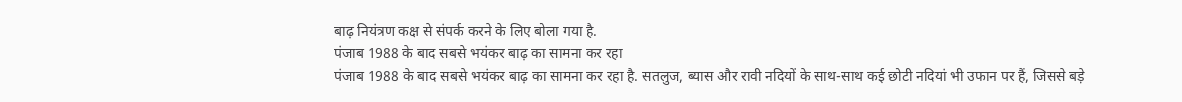बाढ़ नियंत्रण कक्ष से संपर्क करने के लिए बोला गया है.
पंजाब 1988 के बाद सबसे भयंकर बाढ़ का सामना कर रहा
पंजाब 1988 के बाद सबसे भयंकर बाढ़ का सामना कर रहा है. सतलुज, ब्यास और रावी नदियों के साथ-साथ कई छोटी नदियां भी उफान पर हैं, जिससे बड़े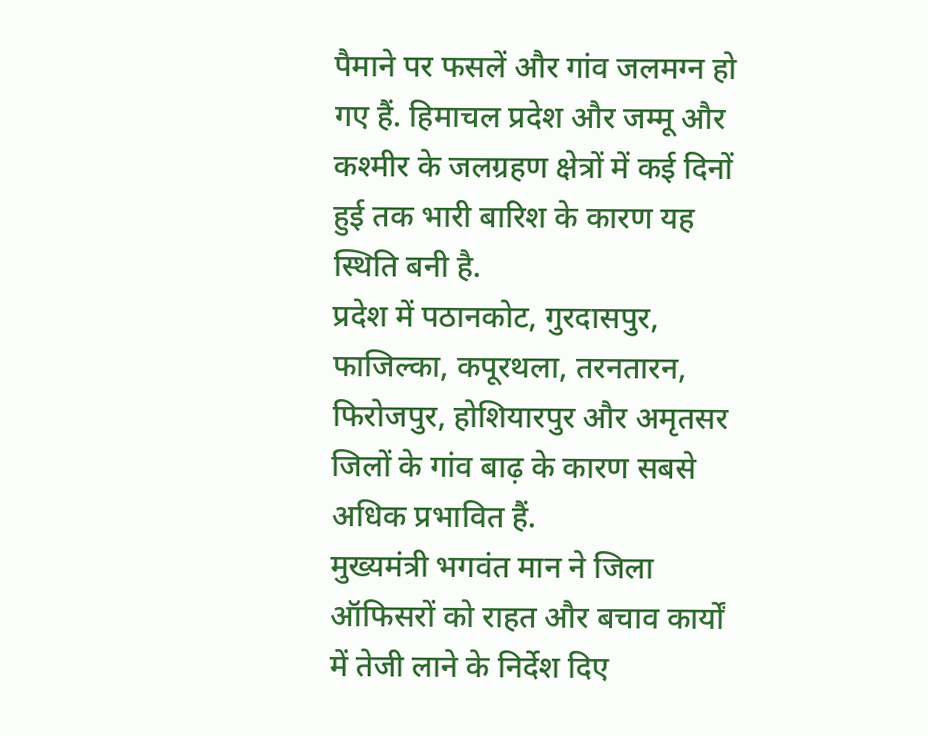पैमाने पर फसलें और गांव जलमग्न हो गए हैं. हिमाचल प्रदेश और जम्मू और कश्मीर के जलग्रहण क्षेत्रों में कई दिनों हुई तक भारी बारिश के कारण यह स्थिति बनी है.
प्रदेश में पठानकोट, गुरदासपुर, फाजिल्का, कपूरथला, तरनतारन, फिरोजपुर, होशियारपुर और अमृतसर जिलों के गांव बाढ़ के कारण सबसे अधिक प्रभावित हैं.
मुख्यमंत्री भगवंत मान ने जिला ऑफिसरों को राहत और बचाव कार्यों में तेजी लाने के निर्देश दिए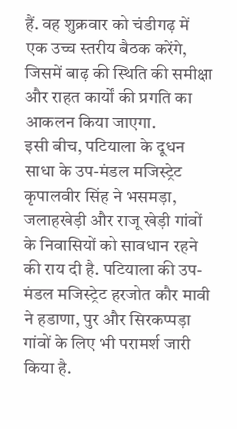हैं. वह शुक्रवार को चंडीगढ़ में एक उच्च स्तरीय बैठक करेंगे, जिसमें बाढ़ की स्थिति की समीक्षा और राहत कार्यों की प्रगति का आकलन किया जाएगा.
इसी बीच, पटियाला के दूधन साधा के उप-मंडल मजिस्ट्रेट कृपालवीर सिंह ने भसमड़ा, जलाहखेड़ी और राजू खेड़ी गांवों के निवासियों को सावधान रहने की राय दी है. पटियाला की उप-मंडल मजिस्ट्रेट हरजोत कौर मावी ने हडाणा, पुर और सिरकप्पड़ा गांवों के लिए भी परामर्श जारी किया है.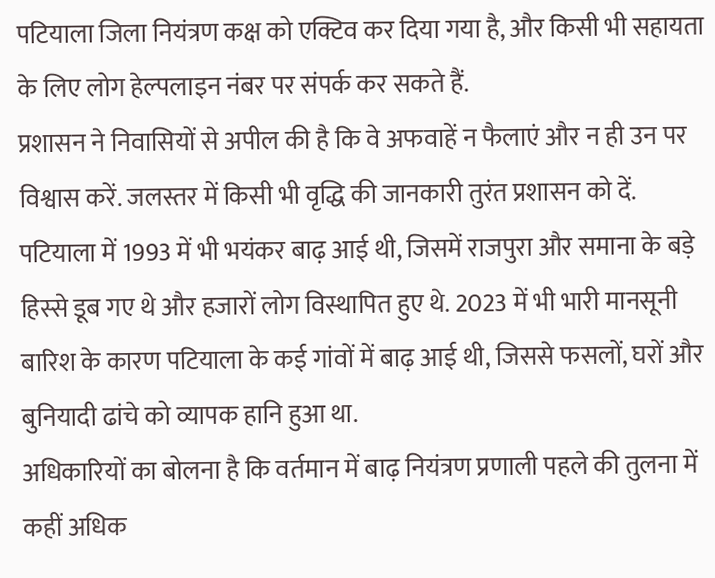पटियाला जिला नियंत्रण कक्ष को एक्टिव कर दिया गया है, और किसी भी सहायता के लिए लोग हेल्पलाइन नंबर पर संपर्क कर सकते हैं.
प्रशासन ने निवासियों से अपील की है कि वे अफवाहें न फैलाएं और न ही उन पर विश्वास करें. जलस्तर में किसी भी वृद्धि की जानकारी तुरंत प्रशासन को दें.
पटियाला में 1993 में भी भयंकर बाढ़ आई थी, जिसमें राजपुरा और समाना के बड़े हिस्से डूब गए थे और हजारों लोग विस्थापित हुए थे. 2023 में भी भारी मानसूनी बारिश के कारण पटियाला के कई गांवों में बाढ़ आई थी, जिससे फसलों, घरों और बुनियादी ढांचे को व्यापक हानि हुआ था.
अधिकारियों का बोलना है कि वर्तमान में बाढ़ नियंत्रण प्रणाली पहले की तुलना में कहीं अधिक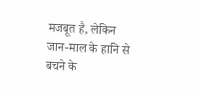मजबूत है, लेकिन जान-माल के हानि से बचने के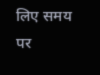लिए समय पर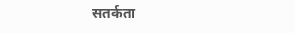सतर्कता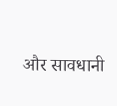और सावधानी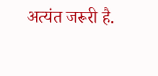अत्यंत जरूरी है.